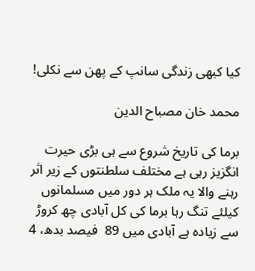کیا کبھی زندگی سانپ کے پھن سے نکلی!

محمد خان مصباح الدین

برما کی تاریخ شروع سے ہی بڑی حیرت انگزیز رہی ہے مختلف سلطنتوں کے زیر اثر رہنے والا یہ ملک ہر دور میں مسلمانوں کیلئے تنگ رہا برما کی کل آبادی چھ کروڑ سے زیادہ ہے آبادی میں 89  فیصد بدھ، 4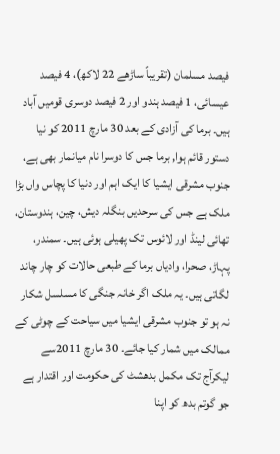فیصد مسلمان (تقریباً ساڑھے 22 لاکھ)، 4 فیصد عیسائی، 1 فیصد ہندو اور 2 فیصد دوسری قومیں آباد ہیں۔ برما کی آزادی کے بعد 30 مارچ 2011 کو نیا دستور قائم ہوا, برما جس کا دوسرا نام میانمار بھی ہے، جنوب مشرقی ایشیا کا ایک اہم اور دنیا کا پچاس واں بڑا ملک ہے جس کی سرحدیں بنگلہ دیش، چین، ہندوستان، تھائی لینڈ اور لائوس تک پھیلی ہوئی ہیں۔ سمندر، پہاڑ، صحرا، وادیاں برما کے طبعی حالات کو چار چاند لگاتی ہیں۔ یہ ملک اگر خانہ جنگی کا مسلسل شکار نہ ہو تو جنوب مشرقی ایشیا میں سیاحت کے چوٹی کے ممالک میں شمار کیا جائے۔ 30 مارچ 2011سے لیکرآج تک مکمل بدھشٹ کی حکومت اور اقتدار ہے جو گوتم بدھ کو اپنا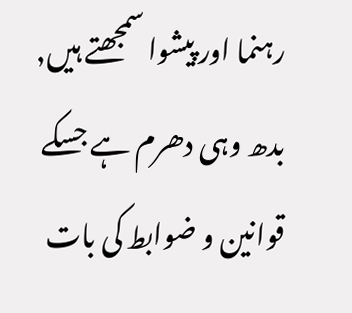رہنما اور پیشوا سمجھتے ہیں, بدھ وہی دھرم ہے جسکے قوانین و ضوابط کی بات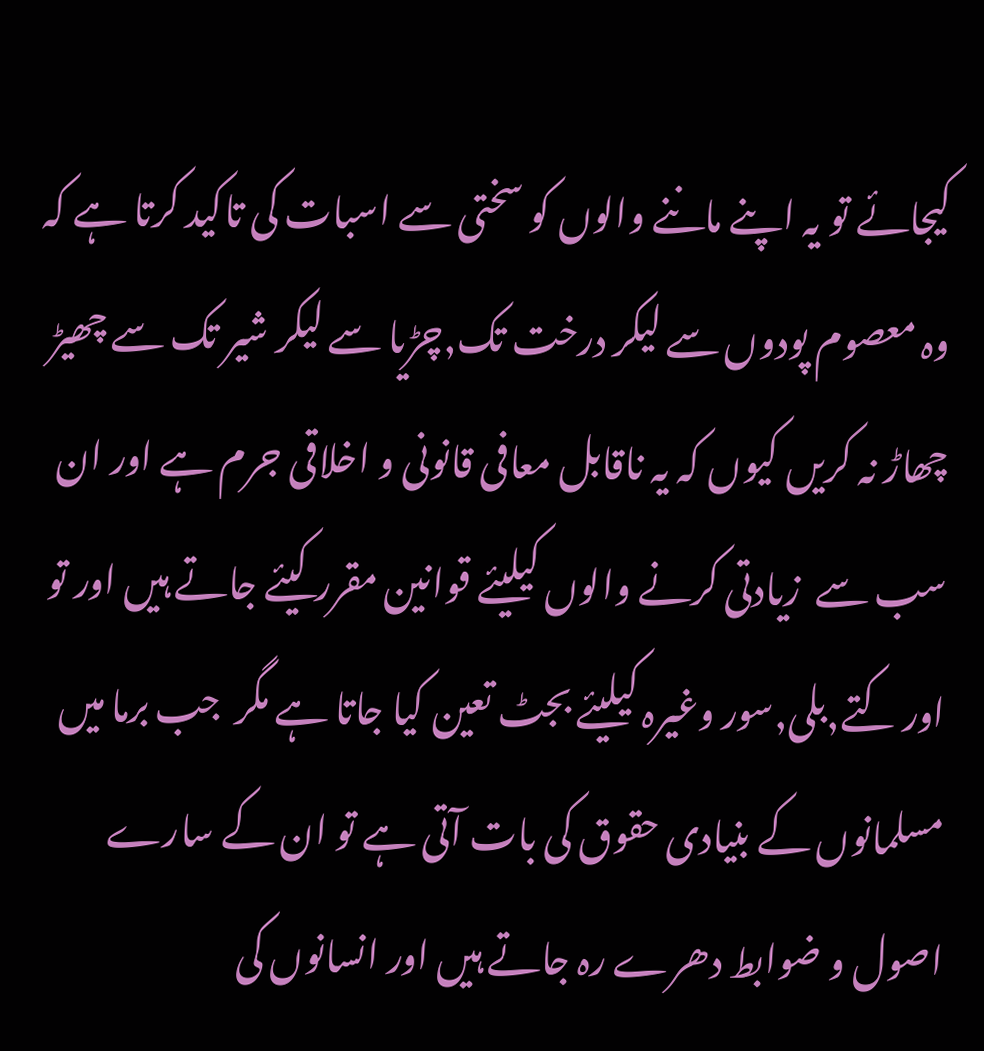کیجائے تو یہ اپنے ماننے والوں کو سختی سے اسبات کی تاکید کرتا ہے کہ وہ معصوم پودوں سے لیکر درخت تک,چڑیا سے لیکر شیر تک سے چھیڑ چھاڑ نہ کریں کیوں کہ یہ ناقابل معافی قانونی و اخلاقی جرم ہے اور ان سب سے  زیادتی کرنے والوں کیلیئے قوانین مقرر کیئے جاتے ہیں اور تو اور کتے,بلی,سور وغیرہ کیلیئے بجٹ تعین کیا جاتا ہے مگر  جب برما میں مسلمانوں کے بنیادی حقوق کی بات آتی ہے تو ان کے سارے اصول و ضوابط دھرے رہ جاتے ہیں اور انسانوں کی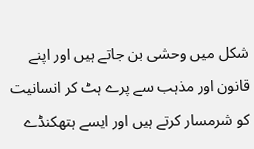شکل میں وحشی بن جاتے ہیں اور اپنے قانون اور مذہب سے پرے ہٹ کر انسانیت کو شرمسار کرتے ہیں اور ایسے ہتھکنڈے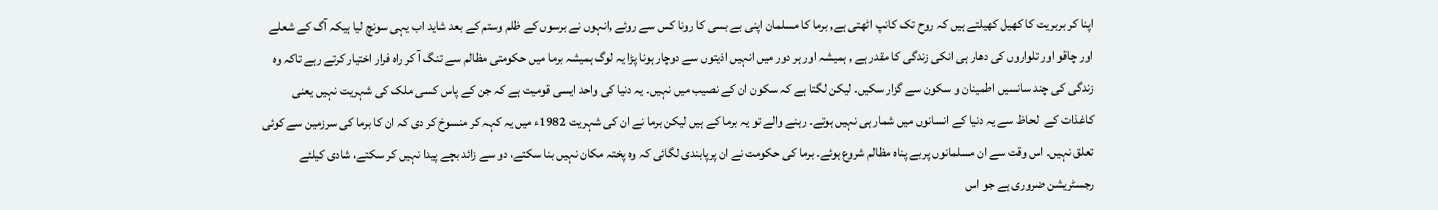اپنا کر بربریت کا کھیل کھیلتے ہیں کہ روح تک کانپ اٹھتی ہے, برما کا مسلمان اپنی بے بسی کا رونا کس سے روئے ,انہوں نے برسوں کے ظلم وستم کے بعد شاید اب یہی سونچ لیا ہیکہ آگ کے شعلے اور چاقو اور تلواروں کی دھار ہی انکی زندگی کا مقدر ہے , ہمیشہ اور ہر دور میں انہیں اذیتوں سے دوچار ہونا پڑا یہ لوگ ہمیشہ برما میں حکومتی مظالم سے تنگ آ کر راہ فرار اختیار کرتے رہے تاکہ وہ زندگی کی چند سانسیں اطمینان و سکون سے گزار سکیں۔ لیکن لگتا ہے کہ سکون ان کے نصیب میں نہیں۔ یہ دنیا کی واحد ایسی قومیت ہے کہ جن کے پاس کسی ملک کی شہریت نہیں یعنی کاغذات کے  لحاظ سے یہ دنیا کے انسانوں میں شمار ہی نہیں ہوتے۔ رہنے والے تو یہ برما کے ہیں لیکن برما نے ان کی شہریت 1982ء میں یہ کہہ کر منسوخ کر دی کہ ان کا برما کی سرزمین سے کوئی تعلق نہیں۔ اس وقت سے ان مسلمانوں پربے پناہ مظالم شروع ہوئے۔ برما کی حکومت نے ان پرپابندی لگائی کہ وہ پختہ مکان نہیں بنا سکتے، دو سے زائد بچے پیدا نہیں کر سکتے، شادی کیلئے رجسٹریشن ضروری ہے جو اس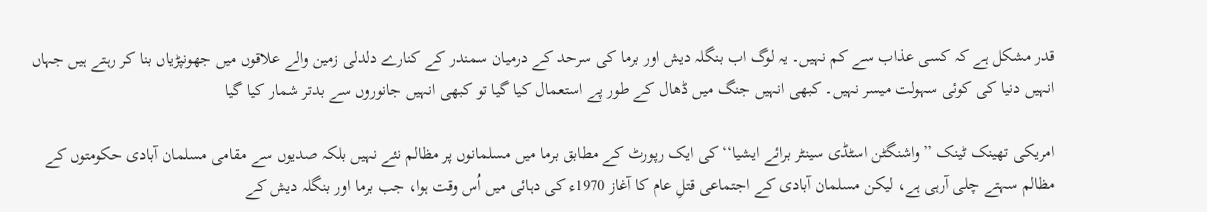قدر مشکل ہے کہ کسی عذاب سے کم نہیں۔ یہ لوگ اب بنگلہ دیش اور برما کی سرحد کے درمیان سمندر کے کنارے دلدلی زمین والے علاقوں میں جھونپڑیاں بنا کر رہتے ہیں جہاں انہیں دنیا کی کوئی سہولت میسر نہیں۔ کبھی انہیں جنگ میں ڈھال کے طور پے استعمال کیا گیا تو کبھی انہیں جانوروں سے بدتر شمار کیا گیا

امریکی تھینک ٹینک ’’واشنگٹن اسٹڈی سینٹر برائے ایشیا‘‘ کی ایک رپورٹ کے مطابق برما میں مسلمانوں پر مظالم نئے نہیں بلکہ صدیوں سے مقامی مسلمان آبادی حکومتوں کے مظالم سہتے چلی آرہی ہے، لیکن مسلمان آبادی کے اجتماعی قتلِ عام کا آغاز 1970ء کی دہائی میں اُس وقت ہوا، جب برما اور بنگلہ دیش کے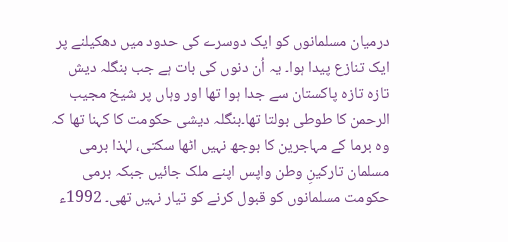درمیان مسلمانوں کو ایک دوسرے کی حدود میں دھکیلنے پر ایک تنازع پیدا ہوا۔ یہ اُن دنوں کی بات ہے جب بنگلہ دیش تازہ تازہ پاکستان سے جدا ہوا تھا اور وہاں پر شیخ مجیب الرحمن کا طوطی بولتا تھا۔بنگلہ دیشی حکومت کا کہنا تھا کہ وہ برما کے مہاجرین کا بوجھ نہیں اٹھا سکتی، لہٰذا برمی مسلمان تارکینِ وطن واپس اپنے ملک جائیں جبکہ برمی حکومت مسلمانوں کو قبول کرنے کو تیار نہیں تھی۔ 1992ء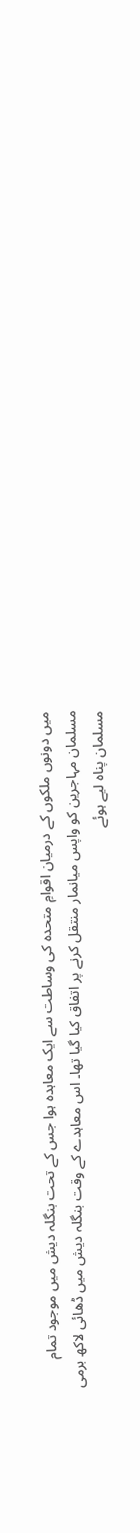میں دونوں ملکوں کے درمیان اقوامِ متحدہ کی وساطت سے ایک معاہدہ ہوا جس کے تحت بنگلہ دیش میں موجود تمام مسلمان مہاجرین کو واپس میانمار منتقل کرنے پر اتفاق کیا گیا تھا۔ اس معاہدے کے وقت بنگلہ دیش میں ڈھائی لاکھ برمی مسلمان پناہ لیے ہوئے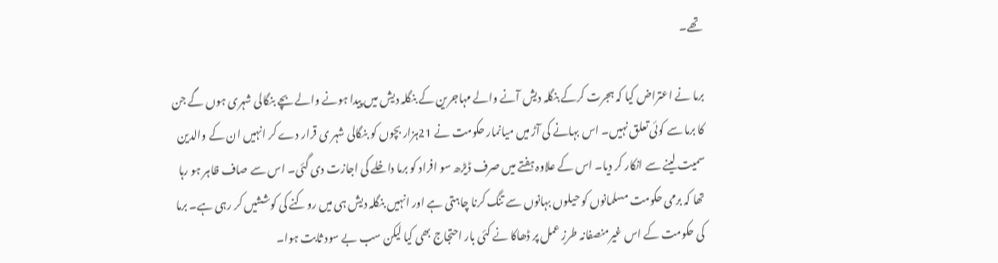تھے۔

برما نے اعتراض کیا کہ ہجرت کرکے بنگلہ دیش آنے والے مہاجرین کے بنگلہ دیش میں پیدا ہونے والے بچے بنگالی شہری ہوں گے جن کا برما سے کوئی تعلق نہیں۔ اس بہانے کی آڑ میں میانمار حکومت نے 21ہزار بچوں کو بنگالی شہر ی قرار دے کر انہیں ان کے والدین سمیت لینے سے انکار کر دیا۔ اس کے علاوہ ہفتے میں صرف ڈیڑھ سو افراد کو برما داخلے کی اجازت دی گئی۔ اس سے صاف ظاہر ہو رہا تھا کہ برمی حکومت مسلمانوں کو حیلوں بہانوں سے تنگ کرنا چاہتی ہے اور انہیں بنگلہ دیش ہی میں روکنے کی کوششیں کر رہی ہے۔ برما کی حکومت کے اس غیرمنصفانہ طرزِ عمل پر ڈھاکا نے کئی بار احتجاج بھی کیا لیکن سب بے سود ثابت ہوا۔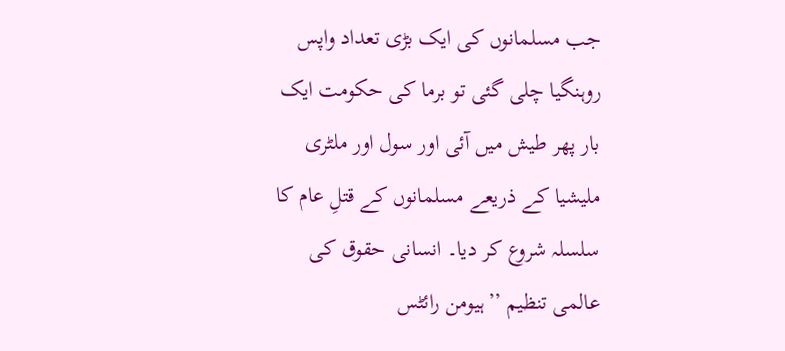جب مسلمانوں کی ایک بڑی تعداد واپس روہنگیا چلی گئی تو برما کی حکومت ایک بار پھر طیش میں آئی اور سول اور ملٹری ملیشیا کے ذریعے مسلمانوں کے قتلِ عام کا سلسلہ شروع کر دیا۔ انسانی حقوق کی عالمی تنظیم ’’ہیومن رائٹس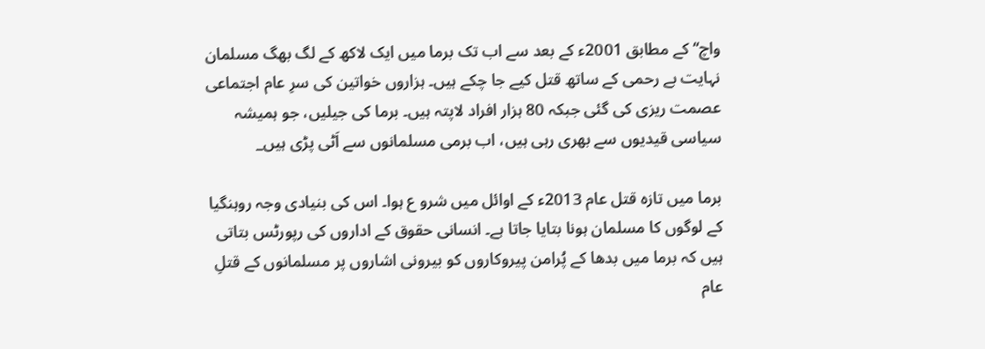واچ‘‘ کے مطابق 2001ء کے بعد سے اب تک برما میں ایک لاکھ کے لگ بھگ مسلمان نہایت بے رحمی کے ساتھ قتل کیے جا چکے ہیں۔ ہزاروں خواتین کی سرِ عام اجتماعی عصمت ریزی کی گئی جبکہ 80 ہزار افراد لاپتہ ہیں۔ برما کی جیلیں، جو ہمیشہ سیاسی قیدیوں سے بھری رہی ہیں، اب برمی مسلمانوں سے اَٹی پڑی ہیں_

برما میں تازہ قتل عام 2013ء کے اوائل میں شرو ع ہوا۔ اس کی بنیادی وجہ روہنگیا کے لوگوں کا مسلمان ہونا بتایا جاتا ہے۔ انسانی حقوق کے اداروں کی رپورٹس بتاتی ہیں کہ برما میں بدھا کے پُرامن پیروکاروں کو بیرونی اشاروں پر مسلمانوں کے قتلِ عام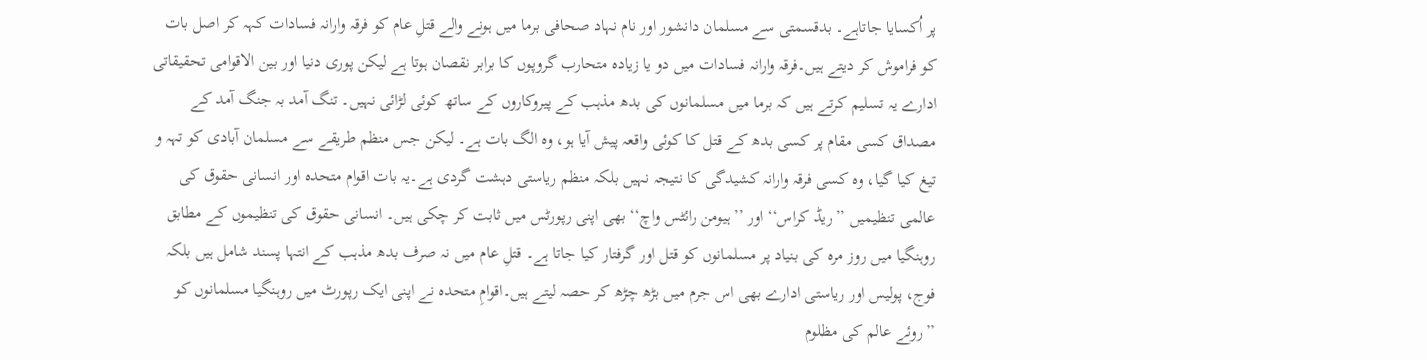پر اُکسایا جاتاہے۔ بدقسمتی سے مسلمان دانشور اور نام نہاد صحافی برما میں ہونے والے قتلِ عام کو فرقہ وارانہ فسادات کہہ کر اصل بات کو فراموش کر دیتے ہیں۔فرقہ وارانہ فسادات میں دو یا زیادہ متحارب گروپوں کا برابر نقصان ہوتا ہے لیکن پوری دنیا اور بین الاقوامی تحقیقاتی ادارے یہ تسلیم کرتے ہیں کہ برما میں مسلمانوں کی بدھ مذہب کے پیروکاروں کے ساتھ کوئی لڑائی نہیں۔ تنگ آمد بہ جنگ آمد کے مصداق کسی مقام پر کسی بدھ کے قتل کا کوئی واقعہ پیش آیا ہو، وہ الگ بات ہے۔ لیکن جس منظم طریقے سے مسلمان آبادی کو تہہ و تیغ کیا گیا، وہ کسی فرقہ وارانہ کشیدگی کا نتیجہ نہیں بلکہ منظم ریاستی دہشت گردی ہے۔یہ بات اقوام متحدہ اور انسانی حقوق کی عالمی تنظیمیں ’’ریڈ کراس‘‘ اور ’’ہیومن رائٹس واچ‘‘ بھی اپنی رپورٹس میں ثابت کر چکی ہیں۔ انسانی حقوق کی تنظیموں کے مطابق روہنگیا میں روز مرہ کی بنیاد پر مسلمانوں کو قتل اور گرفتار کیا جاتا ہے۔ قتلِ عام میں نہ صرف بدھ مذہب کے انتہا پسند شامل ہیں بلکہ فوج، پولیس اور ریاستی ادارے بھی اس جرم میں بڑھ چڑھ کر حصہ لیتے ہیں۔اقوامِ متحدہ نے اپنی ایک رپورٹ میں روہنگیا مسلمانوں کو ’’روئے عالم کی مظلوم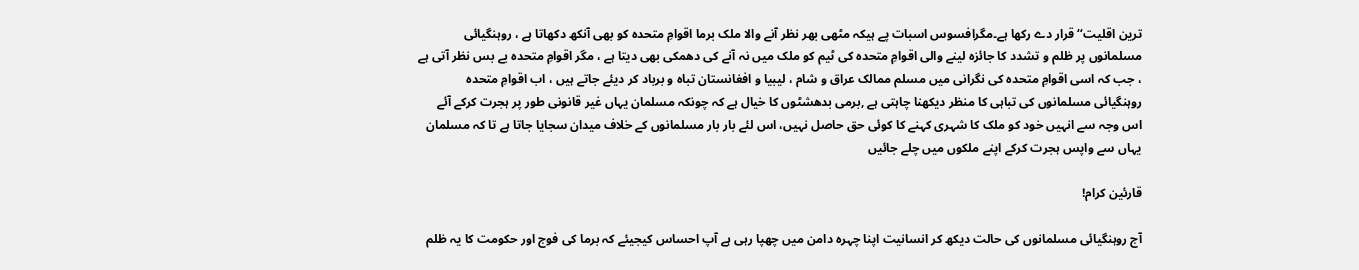ترین اقلیت‘‘ قرار دے رکھا ہے۔مگرافسوس اسبات پے ہیکہ مٹھی بھر نظر آنے والا ملک برما اقوامِ متحدہ کو بھی آنکھ دکھاتا ہے ، روہنگیائی مسلمانوں پر ظلم و تشدد کا جائزہ لینے والی اقوامِ متحدہ کی ٹیم کو ملک میں نہ آنے کی دھمکی بهی دیتا ہے ، مگر اقوامِ متحدہ بے بس نظر آتی ہے ، جب کہ اسی اقوامِ متحدہ کی نگرانی میں مسلم ممالک عراق و شام ، لیبیا و افغانستان تباہ و برباد کر دیئے جاتے ہیں ، اب اقوامِ متحدہ روہنگیائی مسلمانوں کی تباہی کا منظر دیکھنا چاہتی ہے ,برمی بدھشٹوں کا خیال ہے کہ چونکہ مسلمان یہاں غیر قانونی طور پر ہجرت کرکے آئے اس وجہ سے انہیں خود کو ملک کا شہری کہنے کا کوئی حق حاصل نہیں، اس لئے بار بار مسلمانوں کے خلاف میدان سجایا جاتا ہے تا کہ مسلمان یہاں سے واپس ہجرت کرکے اپنے ملکوں میں چلے جائیں

قارئین کرام!

آج روہنگیائی مسلمانوں کی حالت دیکھ کر انسانیت اپنا چہرہ دامن میں چھپا رہی ہے آپ احساس کیجیئے کہ برما کی فوج اور حکومت کا یہ ظلم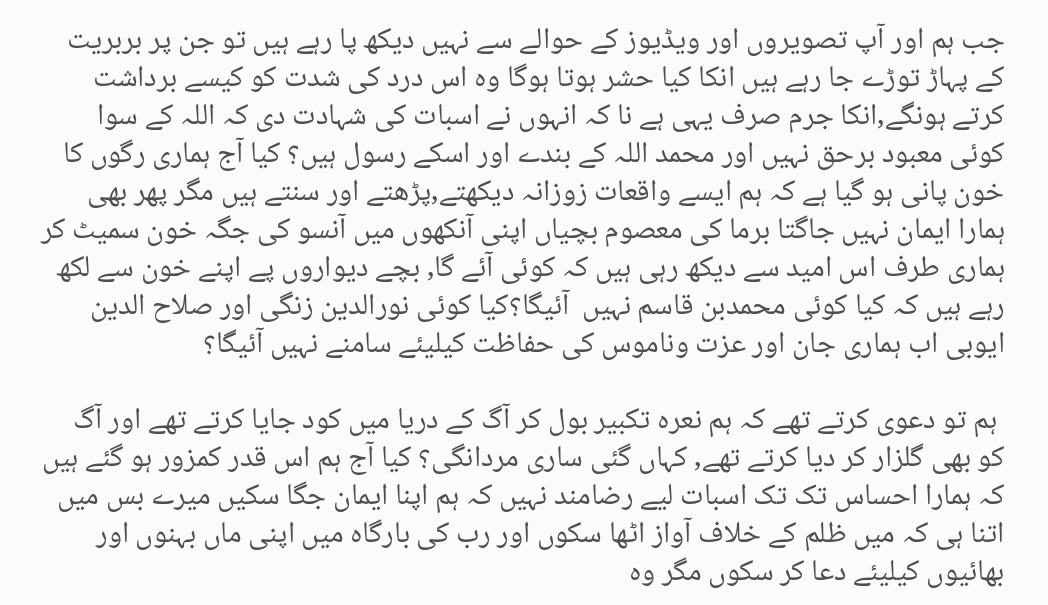جب ہم اور آپ تصویروں اور ویڈیوز کے حوالے سے نہیں دیکھ پا رہے ہیں تو جن پر بربریت کے پہاڑ توڑے جا رہے ہیں انکا کیا حشر ہوتا ہوگا وہ اس درد کی شدت کو کیسے برداشت کرتے ہونگے,انکا جرم صرف یہی ہے نا کہ انہوں نے اسبات کی شہادت دی کہ اللہ کے سوا کوئی معبود برحق نہیں اور محمد اللہ کے بندے اور اسکے رسول ہیں؟ کیا آج ہماری رگوں کا خون پانی ہو گیا ہے کہ ہم ایسے واقعات زوزانہ دیکھتے,پڑھتے اور سنتے ہیں مگر پھر بھی ہمارا ایمان نہیں جاگتا برما کی معصوم بچیاں اپنی آنکھوں میں آنسو کی جگہ خون سمیٹ کر ہماری طرف اس امید سے دیکھ رہی ہیں کہ کوئی آئے گا, بچے دیواروں پے اپنے خون سے لکھ رہے ہیں کہ کیا کوئی محمدبن قاسم نہیں  آئیگا؟کیا کوئی نورالدین زنگی اور صلاح الدین ایوبی اب ہماری جان اور عزت وناموس کی حفاظت کیلیئے سامنے نہیں آئیگا؟

 ہم تو دعوی کرتے تھے کہ ہم نعرہ تکبیر بول کر آگ کے دریا میں کود جایا کرتے تھے اور آگ کو بھی گلزار کر دیا کرتے تھے, کہاں گئی ساری مردانگی؟ کیا آج ہم اس قدر کمزور ہو گئے ہیں کہ ہمارا احساس تک تک اسبات لیے رضامند نہیں کہ ہم اپنا ایمان جگا سکیں میرے بس میں اتنا ہی کہ میں ظلم کے خلاف آواز اٹھا سکوں اور رب کی بارگاہ میں اپنی ماں بہنوں اور بھائیوں کیلیئے دعا کر سکوں مگر وہ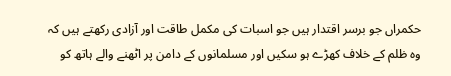حکمراں جو برسر اقتدار ہیں جو اسبات کی مکمل طاقت اور آزادی رکھتے ہیں کہ وہ ظلم کے خلاف کھڑے ہو سکیں اور مسلمانوں کے دامن پر اٹھنے والے ہاتھ کو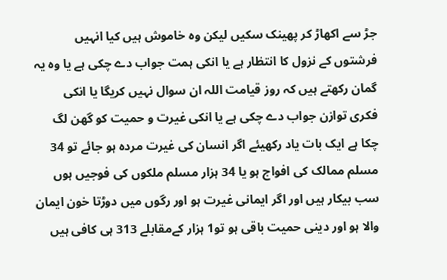جڑ سے اکھاڑ کر پھینک سکیں لیکن وہ خاموش ہیں کیا انہیں فرشتوں کے نزول کا انتظار ہے یا انکی ہمت جواب دے چکی ہے یا وہ یہ گمان رکھتے ہیں کہ روز قیامت اللہ ان سوال نہیں کریگا یا انکی فکری توازن جواب دے چکی ہے یا انکی غیرت و حمیت کو گھن لگ چکا ہے ایک بات یاد رکھیئے اگر انسان کی غیرت مردہ ہو جائے تو 34 مسلم ممالک کی افواج ہو یا 34 ہزار مسلم ملکوں کی فوجیں ہوں سب بیکار ہیں اور اگر ایمانی غیرت ہو اور رگوں میں دوڑتا خون ایمان والا ہو اور دینی حمیت باقی ہو تو1 ہزار کےمقابلے 313 ہی کافی ہیں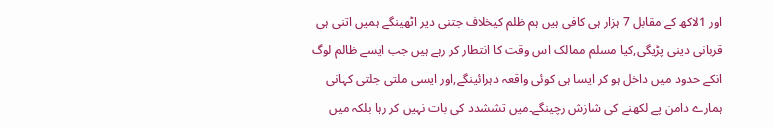اور 1لاکھ کے مقابل 7 ہزار ہی کافی ہیں ہم ظلم کیخلاف جتنی دیر اٹھینگے ہمیں اتنی ہی قربانی دینی پڑیگی,کیا مسلم ممالک اس وقت کا انتطار کر رہے ہیں جب ایسے ظالم لوگ انکے حدود میں داخل ہو کر ایسا ہی کوئی واقعہ دہرائینگے,اور ایسی ملتی جلتی کہانی ہمارے دامن پے لکھنے کی شازش رچینگے۔میں تششدد کی بات نہیں کر رہا بلکہ میں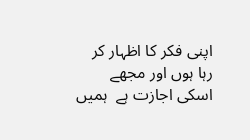اپنی فکر کا اظہار کر رہا ہوں اور مجھے اسکی اجازت ہے  ہمیں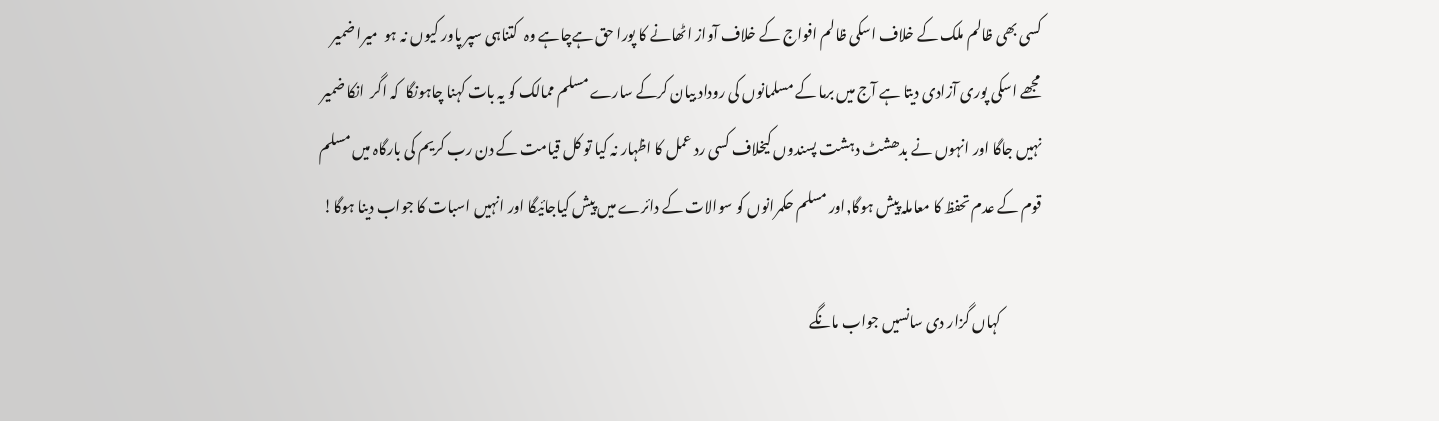کسی بھی ظالم ملک کے خلاف اسکی ظالم افواج کے خلاف آواز اٹھانے کا پورا حق ہےچاہے وہ  کتناہی سپر پاور کیوں نہ ہو  میرا ضمیر مجھے اسکی پوری آزادی دیتا ہے آج میں برما کے مسلمانوں کی روداد بیان کرکے سارے مسلم ممالک کو یہ بات کہنا چاہونگا  کہ اگر  انکا ضمیر نہیں جاگا اور انہوں نے بدھشٹ دہشت پسندوں کیخلاف کسی رد عمل کا اظہار نہ کیا تو کل قیامت کے دن رب کریم کی بارگاہ میں مسلم قوم کے عدم تحفظ کا معاملہ پیش ہوگا,اور مسلم حکمرانوں کو سوالات کے دائرے میں پیش کیاجائیگا اور انہیں اسبات کا جواب دینا ہوگا!

              کہاں گزار دی سانسیں جواب مانگے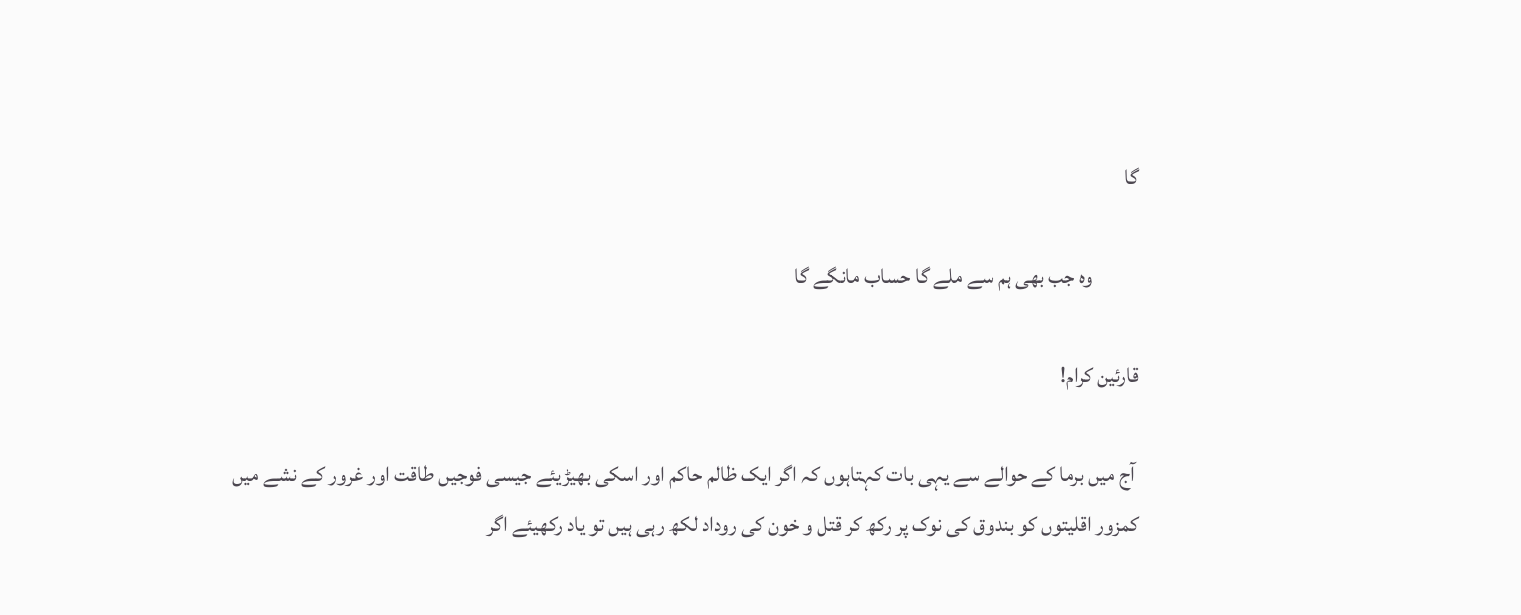گا

           وہ جب بھی ہم سے ملے گا حساب مانگے گا

قارئین کرام!

 آج میں برما کے حوالے سے یہی بات کہتاہوں کہ اگر ایک ظالم حاکم اور اسکی بھیڑیئے جیسی فوجیں طاقت اور غرور کے نشے میں کمزور اقلیتوں کو بندوق کی نوک پر رکھ کر قتل و خون کی روداد لکھ رہی ہیں تو یاد رکھیئے اگر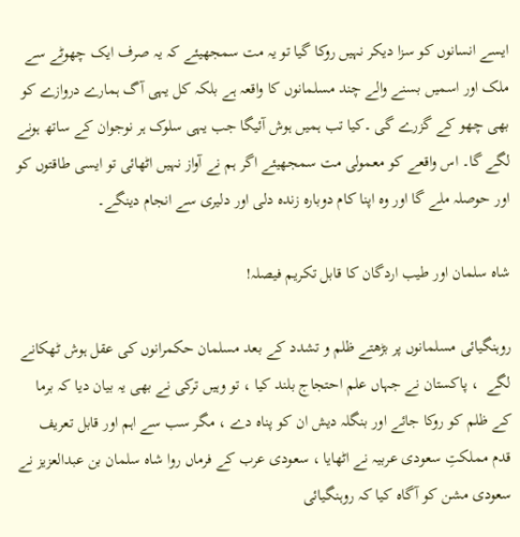ایسے انسانوں کو سزا دیکر نہیں روکا گیا تو یہ مت سمجھیئے کہ یہ صرف ایک چھوٹے سے ملک اور اسمیں بسنے والے چند مسلمانوں کا واقعہ ہے بلکہ کل یہی آگ ہمارے دروازے کو بھی چھو کے گزرے گی ۔کیا تب ہمیں ہوش آئیگا جب یہی سلوک ہر نوجوان کے ساتھ ہونے لگے گا۔ اس واقعے کو معمولی مت سمجھیئے اگر ہم نے آواز نہیں اٹھائی تو ایسی طاقتوں کو اور حوصلہ ملے گا اور وہ اپنا کام دوبارہ زندہ دلی اور دلیری سے انجام دینگے۔

شاہ سلمان اور طیب اردگان کا قابل تکریم فیصلہ!

روہنگیائی مسلمانوں پر بڑھتے ظلم و تشدد کے بعد مسلمان حکمرانوں کی عقل ہوش ٹھکانے لگے  ، پاکستان نے جہاں علم احتجاج بلند کیا ، تو وہیں ترکی نے بھی یہ بیان دیا کہ برما کے ظلم کو روکا جائے اور بنگلہ دیش ان کو پناہ دے ، مگر سب سے اہم اور قابل تعریف قدم مملکتِ سعودی عربیہ نے اٹھایا ، سعودی عرب کے فرماں روا شاہ سلمان بن عبدالعزیز نے سعودی مشن کو آگاہ کیا کہ روہنگیائی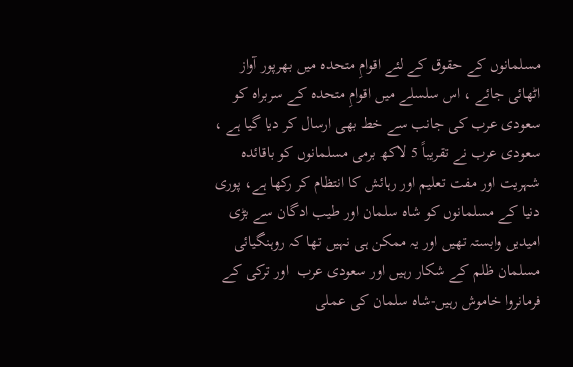مسلمانوں کے حقوق کے لئے اقوامِ متحدہ میں بھرپور آواز اٹھائی جائے ، اس سلسلے میں اقوامِ متحدہ کے سربراہ کو سعودی عرب کی جانب سے خط بهی ارسال کر دیا گیا ہے ، سعودی عرب نے تقریباً 5 لاکھ برمی مسلمانوں کو باقائدہ شہریت اور مفت تعلیم اور رہائش کا انتظام کر رکھا ہے، پوری دنیا کے مسلمانوں کو شاہ سلمان اور طیب ادگان سے بڑی امیدیں وابستہ تھیں اور یہ ممکن ہی نہیں تها کہ روہنگیائی مسلمان ظلم کے شکار رہیں اور سعودی عرب  اور ترکی کے فرمانروا خاموش رہیں-شاہ سلمان کی عملی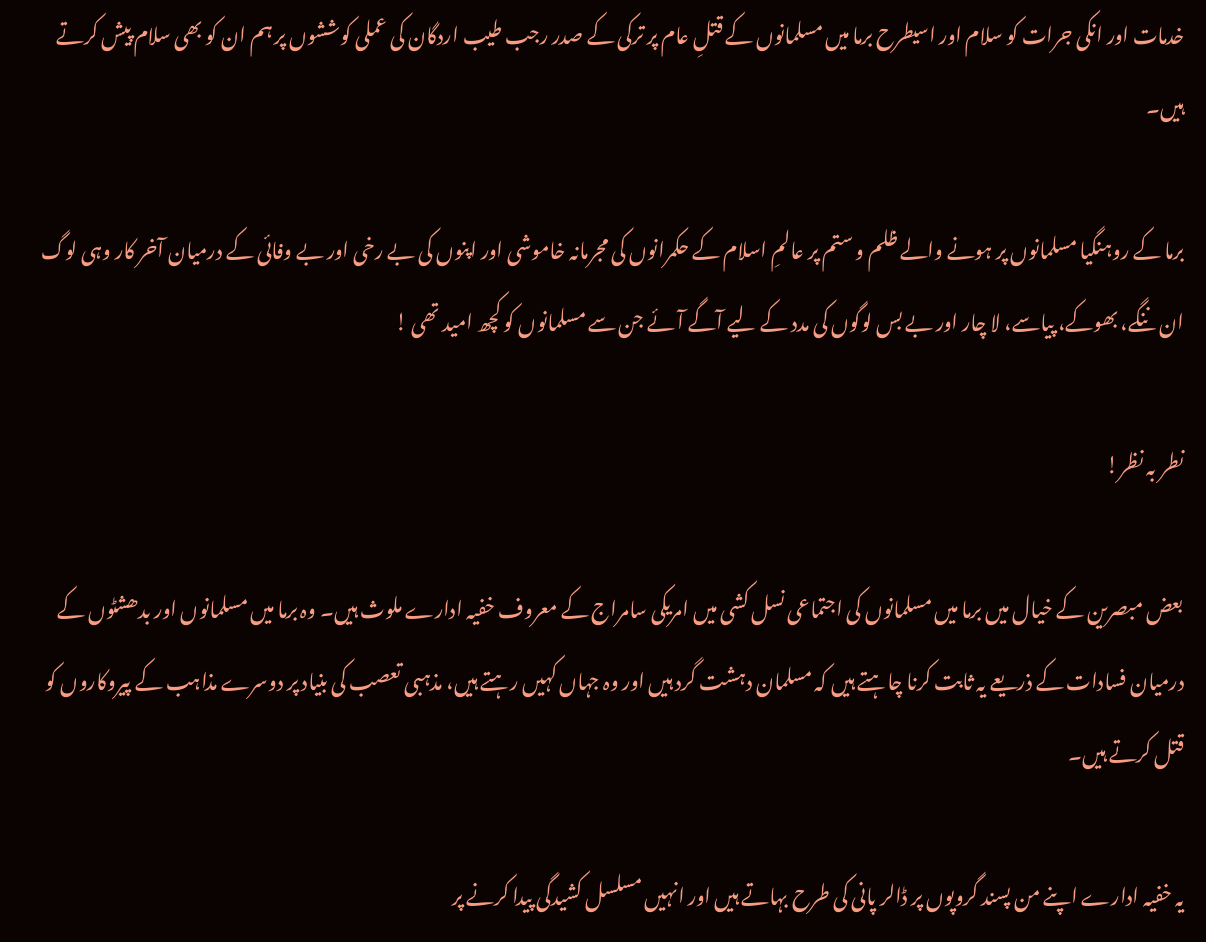خدمات اور انکی جرات کو سلام اور اسیطرح برما میں مسلمانوں کے قتلِ عام پر ترکی کے صدر رجب طیب اردگان کی عملی کوششوں پر ہم ان کو بھی سلام پیش کرتے ہیں۔

برما کے روہنگیا مسلمانوں پر ہونے والے ظلم و ستم پر عالمِ اسلام کے حکمرانوں کی مجرمانہ خاموشی اور اپنوں کی بے رخی اور بے وفائی کے درمیان آخر کار وہی لوگ ان ننگے، بھوکے، پیاسے، لا چار اور بے بس لوگوں کی مدد کے لیے آگے آئے جن سے مسلمانوں کو کچھ امید تھی !

نطر بہ نظر!

بعض مبصرین کے خیال میں برما میں مسلمانوں کی اجتماعی نسل کشی میں امریکی سامراج کے معروف خفیہ ادارے ملوث ہیں۔ وہ برما میں مسلمانوں اور بدھشٹوں کے درمیان فسادات کے ذریعے یہ ثابت کرنا چاہتے ہیں کہ مسلمان دہشت گرد ہیں اور وہ جہاں کہیں رہتے ہیں، مذہبی تعصب کی بنیاد پر دوسرے مذاہب کے پیروکاروں کو قتل کرتے ہیں۔

یہ خفیہ ادارے اپنے من پسند گروپوں پر ڈالر پانی کی طرح بہاتے ہیں اور انہیں مسلسل کشیدگی پیدا کرنے پر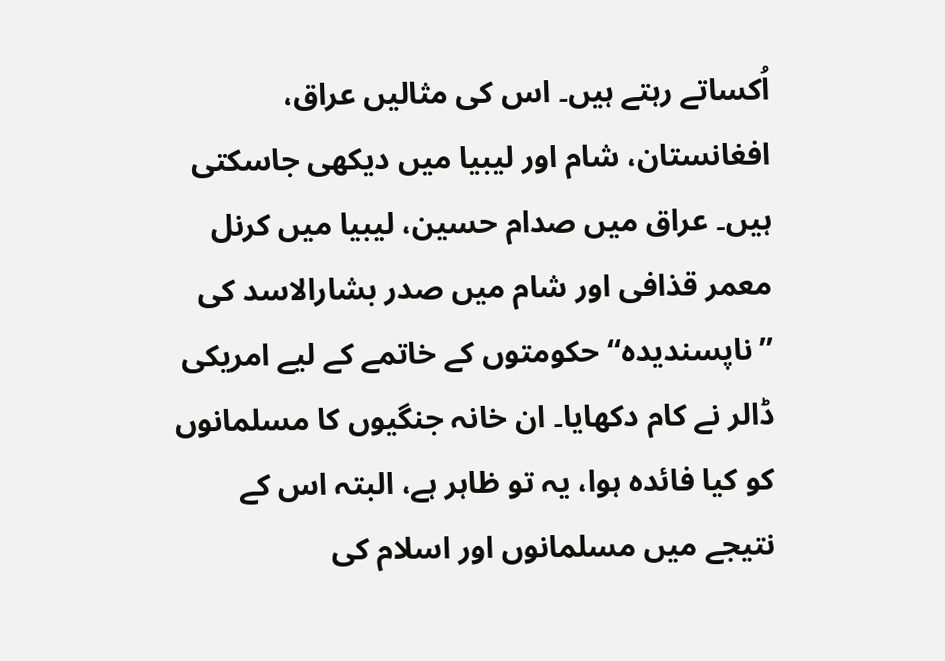اُکساتے رہتے ہیں۔ اس کی مثالیں عراق، افغانستان، شام اور لیبیا میں دیکھی جاسکتی ہیں۔ عراق میں صدام حسین، لیبیا میں کرنل معمر قذافی اور شام میں صدر بشارالاسد کی ’’ناپسندیدہ‘‘ حکومتوں کے خاتمے کے لیے امریکی ڈالر نے کام دکھایا۔ ان خانہ جنگیوں کا مسلمانوں کو کیا فائدہ ہوا، یہ تو ظاہر ہے، البتہ اس کے نتیجے میں مسلمانوں اور اسلام کی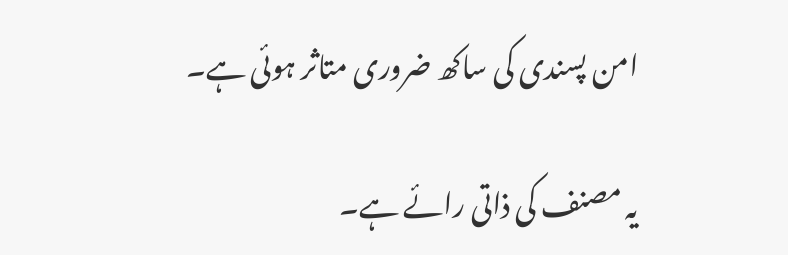امن پسندی کی ساکھ ضروری متاثر ہوئی ہے۔

یہ مصنف کی ذاتی رائے ہے۔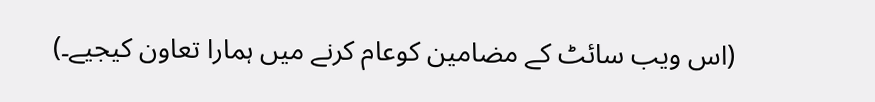(اس ویب سائٹ کے مضامین کوعام کرنے میں ہمارا تعاون کیجیے۔)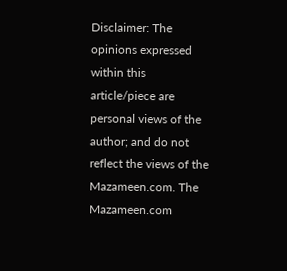Disclaimer: The opinions expressed within this article/piece are personal views of the author; and do not reflect the views of the Mazameen.com. The Mazameen.com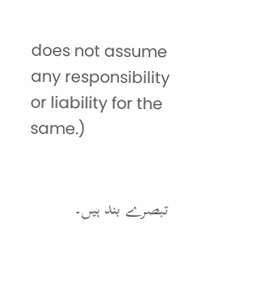does not assume any responsibility or liability for the same.)


تبصرے بند ہیں۔